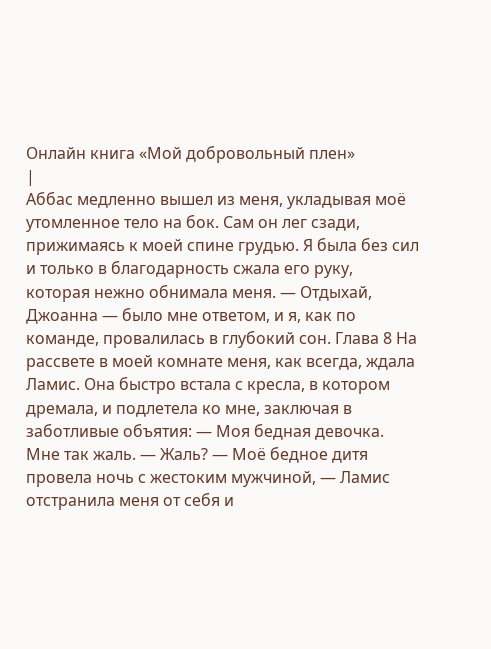Онлайн книга «Мой добровольный плен»
|
Аббас медленно вышел из меня, укладывая моё утомленное тело на бок. Сам он лег сзади, прижимаясь к моей спине грудью. Я была без сил и только в благодарность сжала его руку, которая нежно обнимала меня. — Отдыхай, Джоанна — было мне ответом, и я, как по команде, провалилась в глубокий сон. Глава 8 На рассвете в моей комнате меня, как всегда, ждала Ламис. Она быстро встала с кресла, в котором дремала, и подлетела ко мне, заключая в заботливые объятия: — Моя бедная девочка. Мне так жаль. — Жаль? — Моё бедное дитя провела ночь с жестоким мужчиной, — Ламис отстранила меня от себя и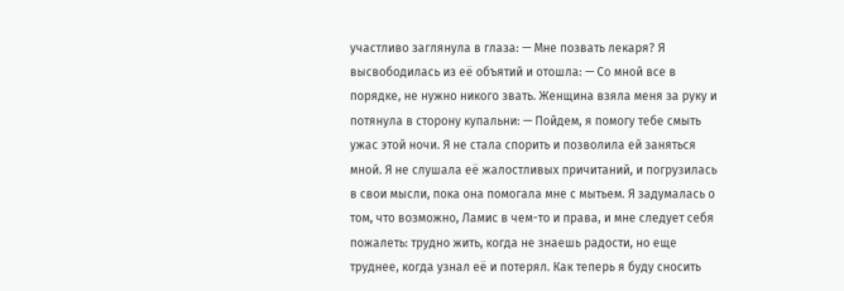участливо заглянула в глаза: — Мне позвать лекаря? Я высвободилась из её объятий и отошла: — Со мной все в порядке, не нужно никого звать. Женщина взяла меня за руку и потянула в сторону купальни: — Пойдем, я помогу тебе смыть ужас этой ночи. Я не стала спорить и позволила ей заняться мной. Я не слушала её жалостливых причитаний, и погрузилась в свои мысли, пока она помогала мне с мытьем. Я задумалась о том, что возможно, Ламис в чем-то и права, и мне следует себя пожалеть: трудно жить, когда не знаешь радости, но еще труднее, когда узнал её и потерял. Как теперь я буду сносить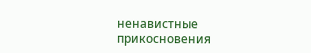ненавистные прикосновения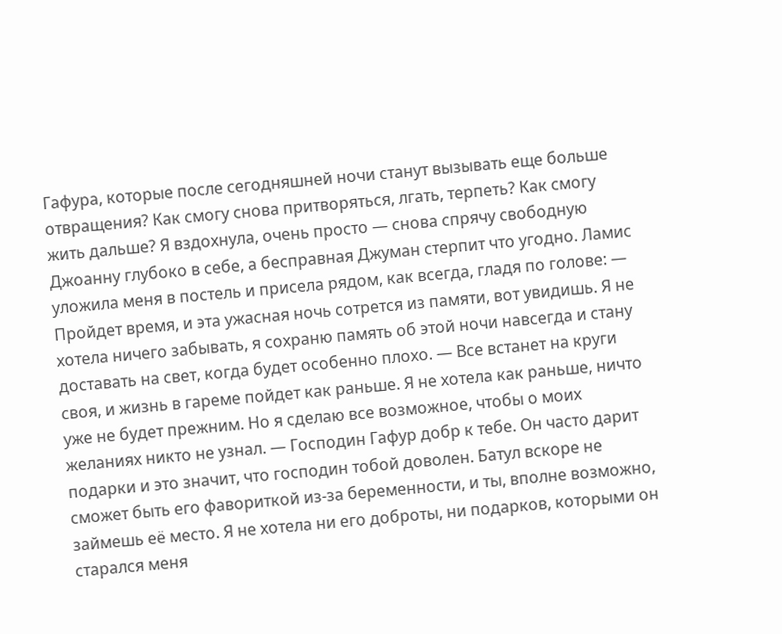Гафура, которые после сегодняшней ночи станут вызывать еще больше отвращения? Как смогу снова притворяться, лгать, терпеть? Как смогу жить дальше? Я вздохнула, очень просто — снова спрячу свободную Джоанну глубоко в себе, а бесправная Джуман стерпит что угодно. Ламис уложила меня в постель и присела рядом, как всегда, гладя по голове: — Пройдет время, и эта ужасная ночь сотрется из памяти, вот увидишь. Я не хотела ничего забывать, я сохраню память об этой ночи навсегда и стану доставать на свет, когда будет особенно плохо. — Все встанет на круги своя, и жизнь в гареме пойдет как раньше. Я не хотела как раньше, ничто уже не будет прежним. Но я сделаю все возможное, чтобы о моих желаниях никто не узнал. — Господин Гафур добр к тебе. Он часто дарит подарки и это значит, что господин тобой доволен. Батул вскоре не сможет быть его фавориткой из-за беременности, и ты, вполне возможно, займешь её место. Я не хотела ни его доброты, ни подарков, которыми он старался меня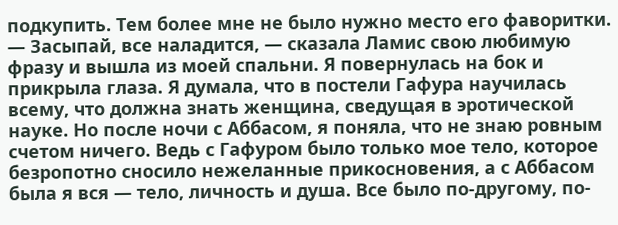подкупить. Тем более мне не было нужно место его фаворитки. — Засыпай, все наладится, — сказала Ламис свою любимую фразу и вышла из моей спальни. Я повернулась на бок и прикрыла глаза. Я думала, что в постели Гафура научилась всему, что должна знать женщина, сведущая в эротической науке. Но после ночи с Аббасом, я поняла, что не знаю ровным счетом ничего. Ведь с Гафуром было только мое тело, которое безропотно сносило нежеланные прикосновения, а с Аббасом была я вся — тело, личность и душа. Все было по-другому, по-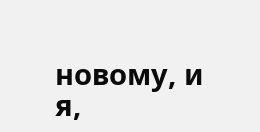новому, и я,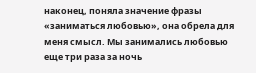наконец, поняла значение фразы «заниматься любовью», она обрела для меня смысл. Мы занимались любовью еще три раза за ночь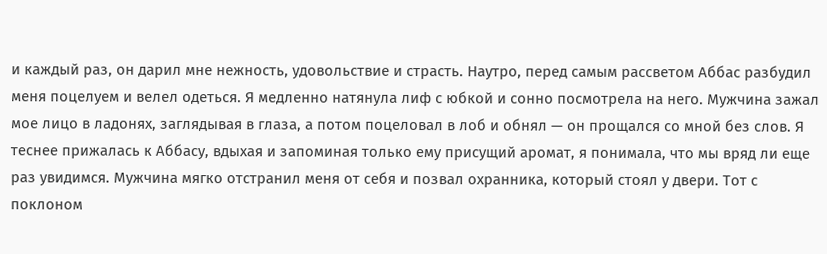и каждый раз, он дарил мне нежность, удовольствие и страсть. Наутро, перед самым рассветом Аббас разбудил меня поцелуем и велел одеться. Я медленно натянула лиф с юбкой и сонно посмотрела на него. Мужчина зажал мое лицо в ладонях, заглядывая в глаза, а потом поцеловал в лоб и обнял — он прощался со мной без слов. Я теснее прижалась к Аббасу, вдыхая и запоминая только ему присущий аромат, я понимала, что мы вряд ли еще раз увидимся. Мужчина мягко отстранил меня от себя и позвал охранника, который стоял у двери. Тот с поклоном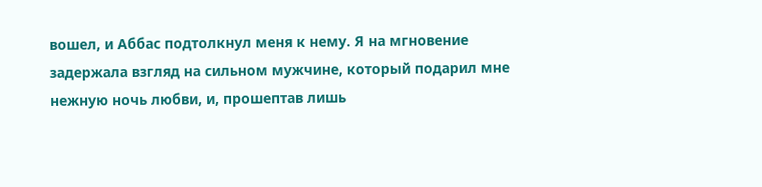вошел, и Аббас подтолкнул меня к нему. Я на мгновение задержала взгляд на сильном мужчине, который подарил мне нежную ночь любви, и, прошептав лишь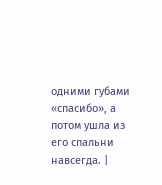одними губами «спасибо», а потом ушла из его спальни навсегда. |